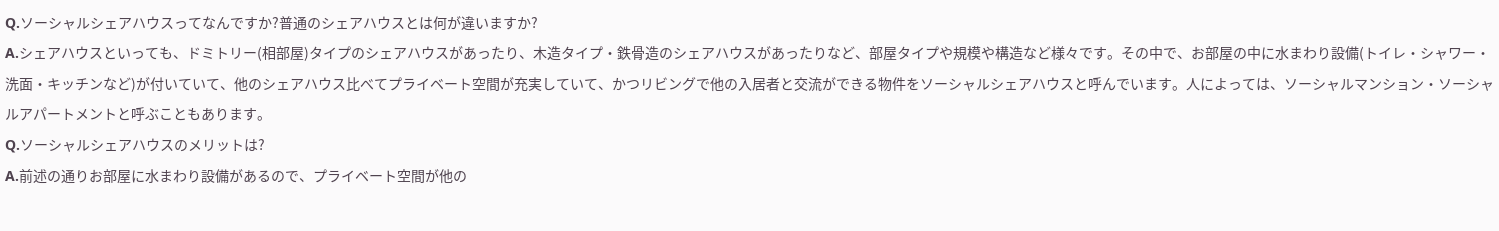Q.ソーシャルシェアハウスってなんですか?普通のシェアハウスとは何が違いますか?
A.シェアハウスといっても、ドミトリー(相部屋)タイプのシェアハウスがあったり、木造タイプ・鉄骨造のシェアハウスがあったりなど、部屋タイプや規模や構造など様々です。その中で、お部屋の中に水まわり設備(トイレ・シャワー・洗面・キッチンなど)が付いていて、他のシェアハウス比べてプライベート空間が充実していて、かつリビングで他の入居者と交流ができる物件をソーシャルシェアハウスと呼んでいます。人によっては、ソーシャルマンション・ソーシャルアパートメントと呼ぶこともあります。
Q.ソーシャルシェアハウスのメリットは?
A.前述の通りお部屋に水まわり設備があるので、プライベート空間が他の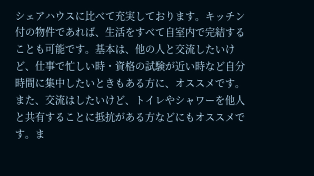シェアハウスに比べて充実しております。キッチン付の物件であれば、生活をすべて自室内で完結することも可能です。基本は、他の人と交流したいけど、仕事で忙しい時・資格の試験が近い時など自分時間に集中したいときもある方に、オススメです。
また、交流はしたいけど、トイレやシャワーを他人と共有することに抵抗がある方などにもオススメです。ま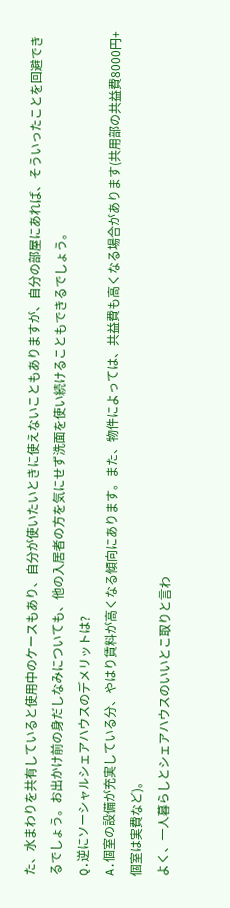た、水まわりを共有していると使用中のケースもあり、自分が使いたいときに使えないこともありますが、自分の部屋にあれば、そういったことを回避できるでしょう。お出かけ前の身だしなみについても、他の入居者の方を気にせず洗面を使い続けることもできるでしょう。
Q.逆にソーシャルシェアハウスのデメリットは?
A.個室の設備が充実している分、やはり賃料が高くなる傾向にあります。また、物件によっては、共益費も高くなる場合があります(共用部の共益費8000円+個室は実費など)。
よく、一人暮らしとシェアハウスのいいとこ取りと言わ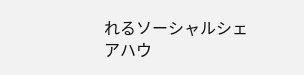れるソーシャルシェアハウ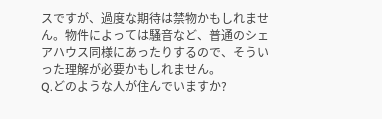スですが、過度な期待は禁物かもしれません。物件によっては騒音など、普通のシェアハウス同様にあったりするので、そういった理解が必要かもしれません。
Q.どのような人が住んでいますか?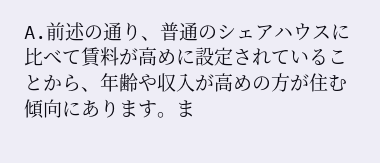A.前述の通り、普通のシェアハウスに比べて賃料が高めに設定されていることから、年齢や収入が高めの方が住む傾向にあります。ま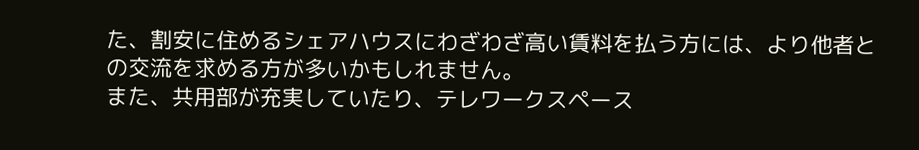た、割安に住めるシェアハウスにわざわざ高い賃料を払う方には、より他者との交流を求める方が多いかもしれません。
また、共用部が充実していたり、テレワークスペース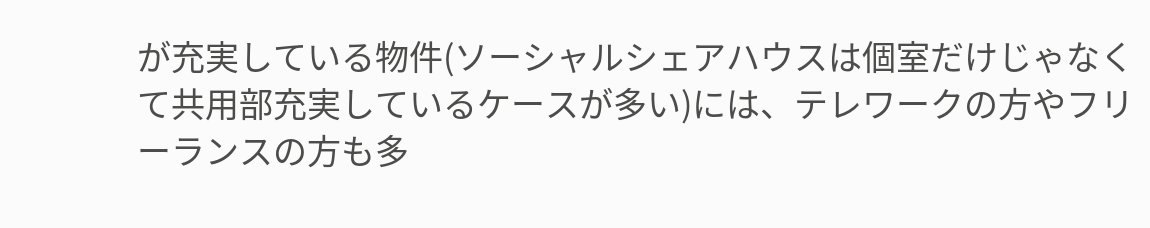が充実している物件(ソーシャルシェアハウスは個室だけじゃなくて共用部充実しているケースが多い)には、テレワークの方やフリーランスの方も多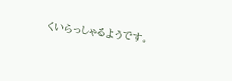くいらっしゃるようです。